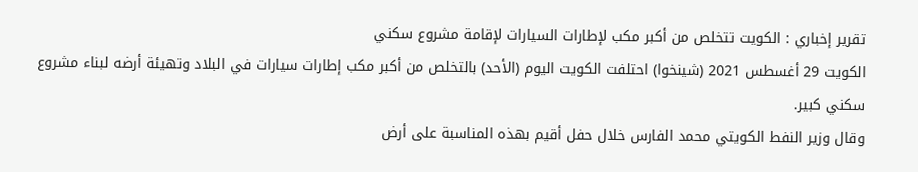تقرير إخباري : الكويت تتخلص من أكبر مكب لإطارات السيارات لإقامة مشروع سكني
الكويت 29 أغسطس 2021 (شينخوا) احتلفت الكويت اليوم (الأحد) بالتخلص من أكبر مكب إطارات سيارات في البلاد وتهيئة أرضه لبناء مشروع سكني كبير.
وقال وزير النفط الكويتي محمد الفارس خلال حفل أقيم بهذه المناسبة على أرض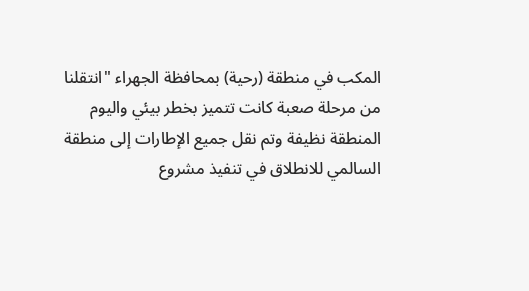المكب في منطقة (رحية) بمحافظة الجهراء "انتقلنا من مرحلة صعبة كانت تتميز بخطر بيئي واليوم المنطقة نظيفة وتم نقل جميع الإطارات إلى منطقة السالمي للانطلاق في تنفيذ مشروع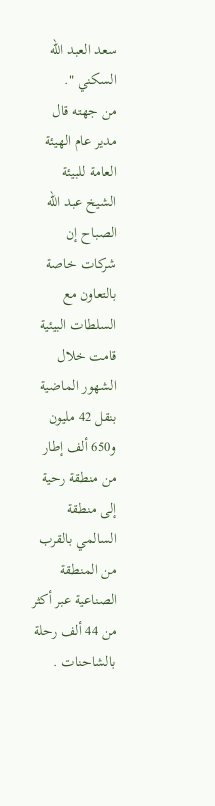سعد العبد الله السكني ".
من جهته قال مدير عام الهيئة العامة للبيئة الشيخ عبد الله الصباح إن شركات خاصة بالتعاون مع السلطات البيئية قامت خلال الشهور الماضية بنقل 42 مليون و650 ألف إطار من منطقة رحية إلى منطقة السالمي بالقرب من المنطقة الصناعية عبر أكثر من 44 ألف رحلة بالشاحنات .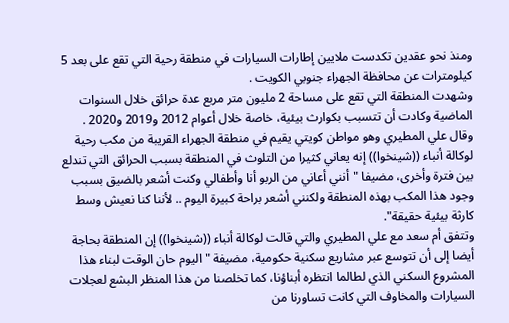ومنذ نحو عقدين تكدست ملايين إطارات السيارات في منطقة رحية التي تقع على بعد 5 كيلومترات عن محافظة الجهراء جنوبي الكويت .
وشهدت المنطقة التي تقع على مساحة 2 مليون متر مربع عدة حرائق خلال السنوات الماضية وكادت أن تتسبب بكوارث بيئية، خاصة خلال أعوام 2012 و2019 و2020 .
وقال علي المطيري وهو مواطن كويتي يقيم في منطقة الجهراء القريبة من مكب رحية لوكالة أنباء ((شينخوا)) إنه يعاني كثيرا من التلوث في المنطقة بسبب الحرائق التي تندلع بين فترة وأخرى، مضيفا "أنني أعاني من الربو أنا وأطفالي وكنت أشعر بالضيق بسبب وجود هذا المكب بهذه المنطقة ولكنني أشعر براحة كبيرة اليوم .. لأننا كنا نعيش وسط كارثة بيئية حقيقة".
وتتفق أم سعد مع علي المطيري والتي قالت لوكالة أنباء ((شينخوا)) إن المنطقة بحاجة أيضا إلى أن تتوسع عبر مشاريع سكنية حكومية، مضيفة " اليوم حان الوقت لبناء هذا المشروع السكني الذي لطالما انتظره أبناؤنا، كما تخلصنا من هذا المنظر البشع لعجلات السيارات والمخاوف التي كانت تساورنا من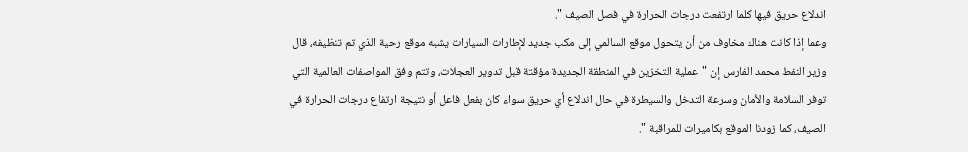اندلاع حريق فيها كلما ارتفعت درجات الحرارة في فصل الصيف ".
وعما إذا كانت هناك مخاوف من أن يتحول موقع السالمي إلى مكب جديد لإطارات السيارات يشبه موقع رحية الذي تم تنظيفه، قال وزير النفط محمد الفارس إن "عملية التخزين في المنطقة الجديدة مؤقتة قبل تدوير العجلات، وتتم وفق المواصفات العالمية التي توفر السلامة والأمان وسرعة التدخل والسيطرة في حال اندلاع أي حريق سواء كان بفعل فاعل أو نتيجة ارتفاع درجات الحرارة في الصيف، كما زودنا الموقع بكاميرات للمراقبة ".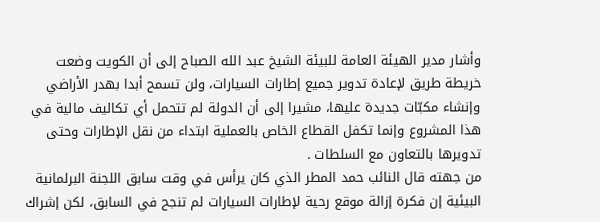وأشار مدير الهيئة العامة للبيئة الشيخ عبد الله الصباح إلى أن الكويت وضعت خريطة طريق لإعادة تدوير جميع إطارات السيارات، ولن تسمح أبدا بهدر الأراضي وإنشاء مكبّات جديدة عليها، مشيرا إلى أن الدولة لم تتحمل أي تكاليف مالية في هذا المشروع وإنما تكفل القطاع الخاص بالعملية ابتداء من نقل الإطارات وحتى تدويرها بالتعاون مع السلطات .
من جهته قال النائب حمد المطر الذي كان يرأس في وقت سابق اللجنة البرلمانية البيئية إن فكرة إزالة موقع رحية لإطارات السيارات لم تنجح في السابق، لكن إشراك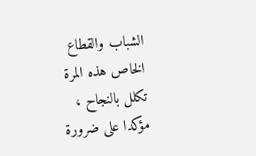الشباب والقطاع الخاص هذه المرة تكلل بالنجاح ، مؤكدا على ضرورة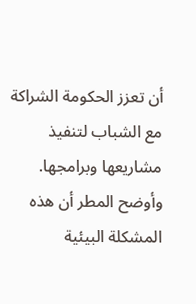أن تعزز الحكومة الشراكة مع الشباب لتنفيذ مشاريعها وبرامجها.
وأوضح المطر أن هذه المشكلة البيئية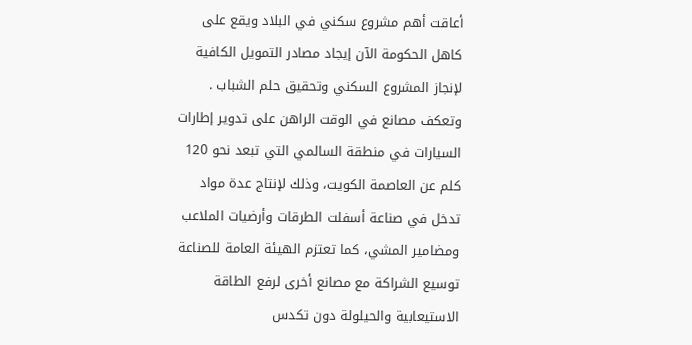أعاقت أهم مشروع سكني في البلاد ويقع على كاهل الحكومة الآن إيجاد مصادر التمويل الكافية لإنجاز المشروع السكني وتحقيق حلم الشباب .
وتعكف مصانع في الوقت الراهن على تدوير إطارات السيارات في منطقة السالمي التي تبعد نحو 120 كلم عن العاصمة الكويت، وذلك لإنتاج عدة مواد تدخل في صناعة أسفلت الطرقات وأرضيات الملاعب ومضامير المشي، كما تعتزم الهيئة العامة للصناعة توسيع الشراكة مع مصانع أخرى لرفع الطاقة الاستيعابية والحيلولة دون تكدس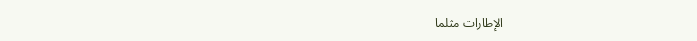الإطارات مثلما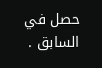حصل في السابق .